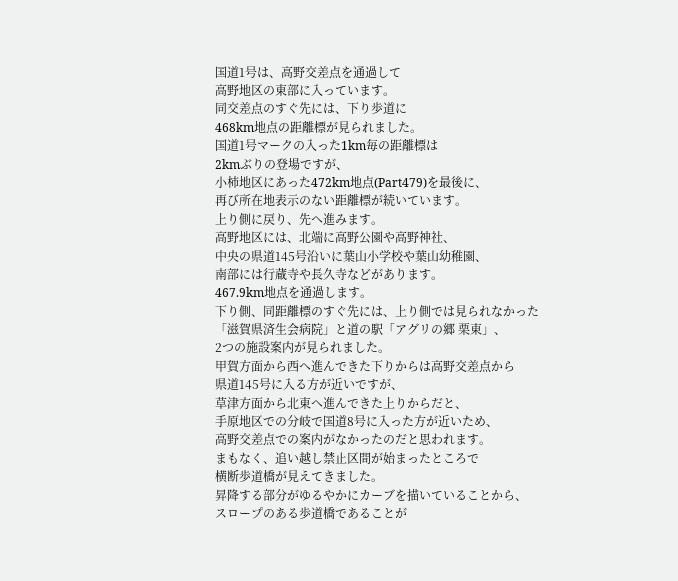国道1号は、高野交差点を通過して
高野地区の東部に入っています。
同交差点のすぐ先には、下り歩道に
468km地点の距離標が見られました。
国道1号マークの入った1km毎の距離標は
2kmぶりの登場ですが、
小柿地区にあった472km地点(Part479)を最後に、
再び所在地表示のない距離標が続いています。
上り側に戻り、先へ進みます。
高野地区には、北端に高野公園や高野神社、
中央の県道145号沿いに葉山小学校や葉山幼稚園、
南部には行蔵寺や長久寺などがあります。
467.9km地点を通過します。
下り側、同距離標のすぐ先には、上り側では見られなかった
「滋賀県済生会病院」と道の駅「アグリの郷 栗東」、
2つの施設案内が見られました。
甲賀方面から西へ進んできた下りからは高野交差点から
県道145号に入る方が近いですが、
草津方面から北東へ進んできた上りからだと、
手原地区での分岐で国道8号に入った方が近いため、
高野交差点での案内がなかったのだと思われます。
まもなく、追い越し禁止区間が始まったところで
横断歩道橋が見えてきました。
昇降する部分がゆるやかにカーブを描いていることから、
スロープのある歩道橋であることが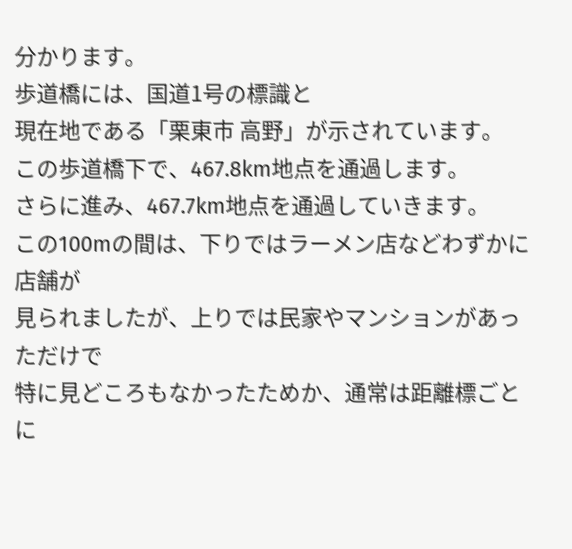分かります。
歩道橋には、国道1号の標識と
現在地である「栗東市 高野」が示されています。
この歩道橋下で、467.8km地点を通過します。
さらに進み、467.7km地点を通過していきます。
この100mの間は、下りではラーメン店などわずかに店舗が
見られましたが、上りでは民家やマンションがあっただけで
特に見どころもなかったためか、通常は距離標ごとに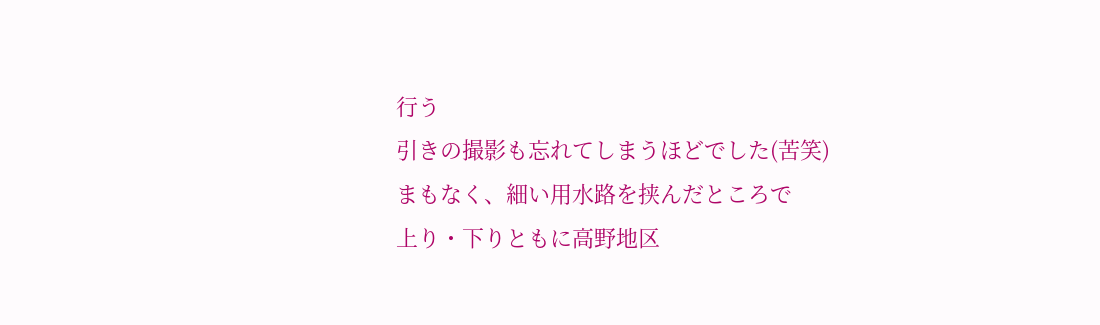行う
引きの撮影も忘れてしまうほどでした(苦笑)
まもなく、細い用水路を挟んだところで
上り・下りともに高野地区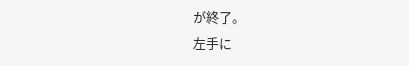が終了。
左手に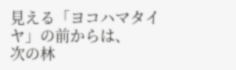見える「ヨコハマタイヤ」の前からは、
次の林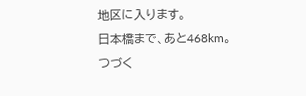地区に入ります。
日本橋まで、あと468km。
つづく